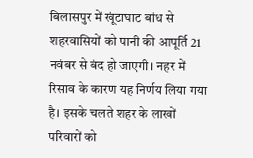बिलासपुर में खूंटाघाट बांध से शहरवासियों को पानी की आपूर्ति 21 नवंबर से बंद हो जाएगी। नहर में रिसाव के कारण यह निर्णय लिया गया है। इसके चलते शहर के लाखों परिवारों को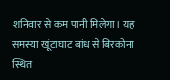शनिवार से कम पानी मिलेगा। यह समस्या खूंटाघाट बांध से बिरकोना स्थित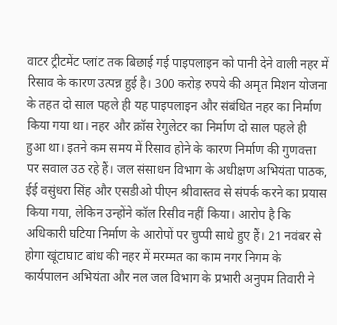वाटर ट्रीटमेंट प्लांट तक बिछाई गई पाइपलाइन को पानी देने वाली नहर में रिसाव के कारण उत्पन्न हुई है। 300 करोड़ रुपये की अमृत मिशन योजना के तहत दो साल पहले ही यह पाइपलाइन और संबंधित नहर का निर्माण किया गया था। नहर और क्रॉस रेगुलेटर का निर्माण दो साल पहले ही हुआ था। इतने कम समय में रिसाव होने के कारण निर्माण की गुणवत्ता पर सवाल उठ रहे हैं। जल संसाधन विभाग के अधीक्षण अभियंता पाठक, ईई वसुंधरा सिंह और एसडीओ पीएन श्रीवास्तव से संपर्क करने का प्रयास किया गया, लेकिन उन्होंने कॉल रिसीव नहीं किया। आरोप है कि अधिकारी घटिया निर्माण के आरोपों पर चुप्पी साधे हुए हैं। 21 नवंबर से होगा खूंटाघाट बांध की नहर में मरम्मत का काम नगर निगम के कार्यपालन अभियंता और नल जल विभाग के प्रभारी अनुपम तिवारी ने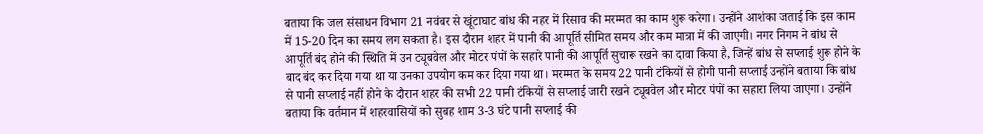बताया कि जल संसाधन विभाग 21 नवंबर से खूंटाघाट बांध की नहर में रिसाव की मरम्मत का काम शुरू करेगा। उन्होंने आशंका जताई कि इस काम में 15-20 दिन का समय लग सकता है। इस दौरान शहर में पानी की आपूर्ति सीमित समय और कम मात्रा में की जाएगी। नगर निगम ने बांध से आपूर्ति बंद होने की स्थिति में उन ट्यूबवेल और मोटर पंपों के सहारे पानी की आपूर्ति सुचारू रखने का दावा किया है, जिन्हें बांध से सप्लाई शुरू होने के बाद बंद कर दिया गया था या उनका उपयोग कम कर दिया गया था। मरम्मत के समय 22 पानी टंकियों से होगी पानी सप्लाई उन्होंने बताया कि बांध से पानी सप्लाई नहीं होने के दौरान शहर की सभी 22 पानी टंकियों से सप्लाई जारी रखने ट्यूबवेल और मोटर पंपों का सहारा लिया जाएगा। उन्होंने बताया कि वर्तमान में शहरवासियों को सुबह शाम 3-3 घंटे पानी सप्लाई की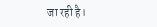जा रही है।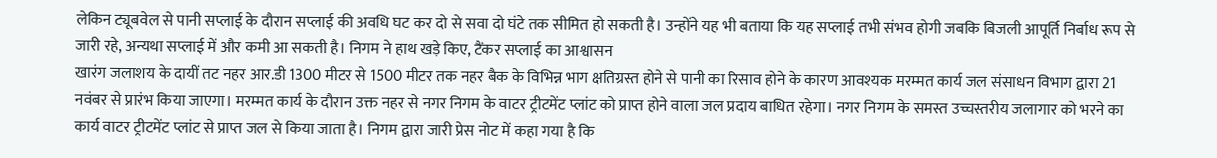लेकिन ट्यूबवेल से पानी सप्लाई के दौरान सप्लाई की अवधि घट कर दो से सवा दो घंटे तक सीमित हो सकती है। उन्होंने यह भी बताया कि यह सप्लाई तभी संभव होगी जबकि बिजली आपूर्ति निर्बाध रूप से जारी रहे, अन्यथा सप्लाई में और कमी आ सकती है। निगम ने हाथ खड़े किए, टैंकर सप्लाई का आश्वासन
खारंग जलाशय के दायीं तट नहर आर.डी 1300 मीटर से 1500 मीटर तक नहर बैक के विभिन्न भाग क्षतिग्रस्त होने से पानी का रिसाव होने के कारण आवश्यक मरम्मत कार्य जल संसाधन विभाग द्वारा 21 नवंबर से प्रारंभ किया जाएगा। मरम्मत कार्य के दौरान उक्त नहर से नगर निगम के वाटर ट्रीटमेंट प्लांट को प्राप्त होने वाला जल प्रदाय बाधित रहेगा। नगर निगम के समस्त उच्चस्तरीय जलागार को भरने का कार्य वाटर ट्रीटमेंट प्लांट से प्राप्त जल से किया जाता है। निगम द्वारा जारी प्रेस नोट में कहा गया है कि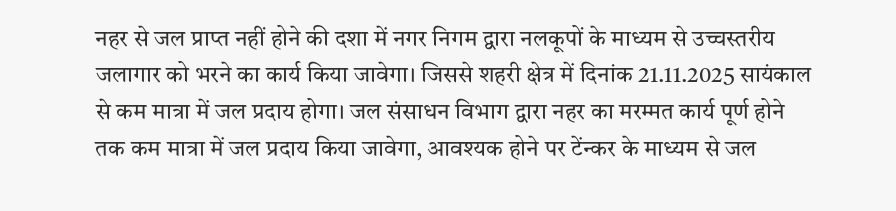नहर से जल प्राप्त नहीं होने की दशा में नगर निगम द्वारा नलकूपों के माध्यम से उच्चस्तरीय जलागार को भरने का कार्य किया जावेगा। जिससे शहरी क्षेत्र में दिनांक 21.11.2025 सायंकाल से कम मात्रा में जल प्रदाय होगा। जल संसाधन विभाग द्वारा नहर का मरम्मत कार्य पूर्ण होने तक कम मात्रा में जल प्रदाय किया जावेगा, आवश्यक होने पर टेंन्कर के माध्यम से जल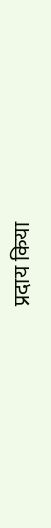प्रदाय किया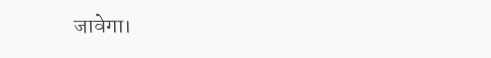जावेगा।